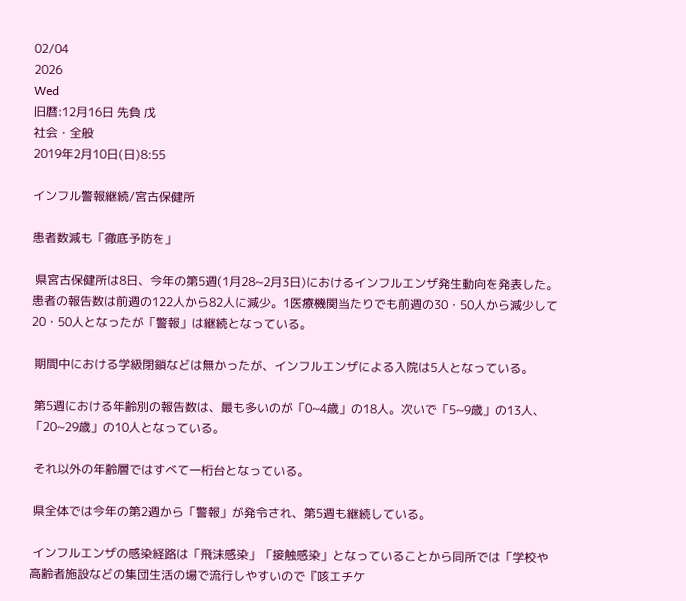02/04
2026
Wed
旧暦:12月16日 先負 戊
社会・全般
2019年2月10日(日)8:55

インフル警報継続/宮古保健所

患者数減も「徹底予防を」

 県宮古保健所は8日、今年の第5週(1月28~2月3日)におけるインフルエンザ発生動向を発表した。患者の報告数は前週の122人から82人に減少。1医療機関当たりでも前週の30・50人から減少して20・50人となったが「警報」は継続となっている。

 期間中における学級閉鎖などは無かったが、インフルエンザによる入院は5人となっている。

 第5週における年齢別の報告数は、最も多いのが「0~4歳」の18人。次いで「5~9歳」の13人、「20~29歳」の10人となっている。

 それ以外の年齢層ではすべて一桁台となっている。

 県全体では今年の第2週から「警報」が発令され、第5週も継続している。

 インフルエンザの感染経路は「飛沫感染」「接触感染」となっていることから同所では「学校や高齢者施設などの集団生活の場で流行しやすいので『咳エチケ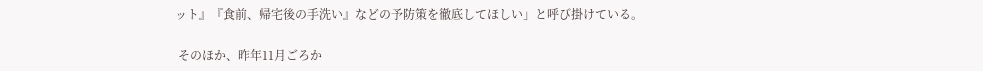ット』『食前、帰宅後の手洗い』などの予防策を徹底してほしい」と呼び掛けている。

 そのほか、昨年11月ごろか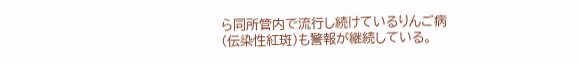ら同所管内で流行し続けているりんご病(伝染性紅斑)も警報が継続している。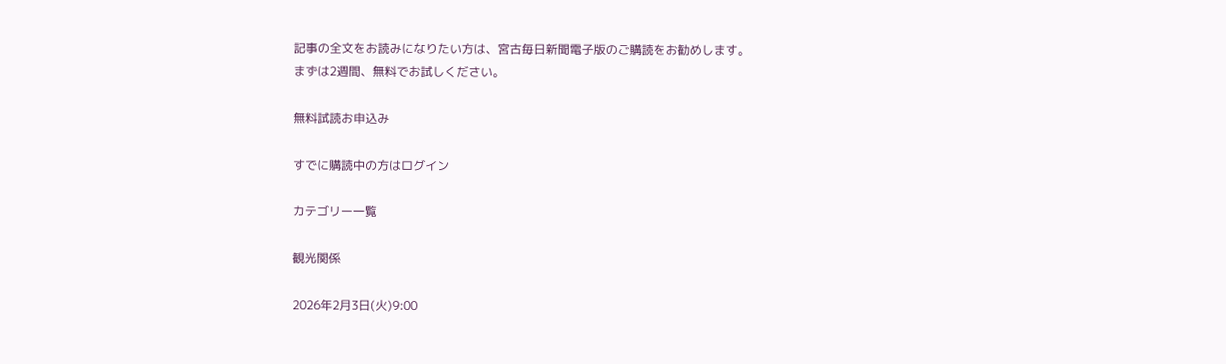記事の全文をお読みになりたい方は、宮古毎日新聞電子版のご購読をお勧めします。
まずは2週間、無料でお試しください。

無料試読お申込み

すでに購読中の方はログイン

カテゴリー一覧

観光関係

2026年2月3日(火)9:00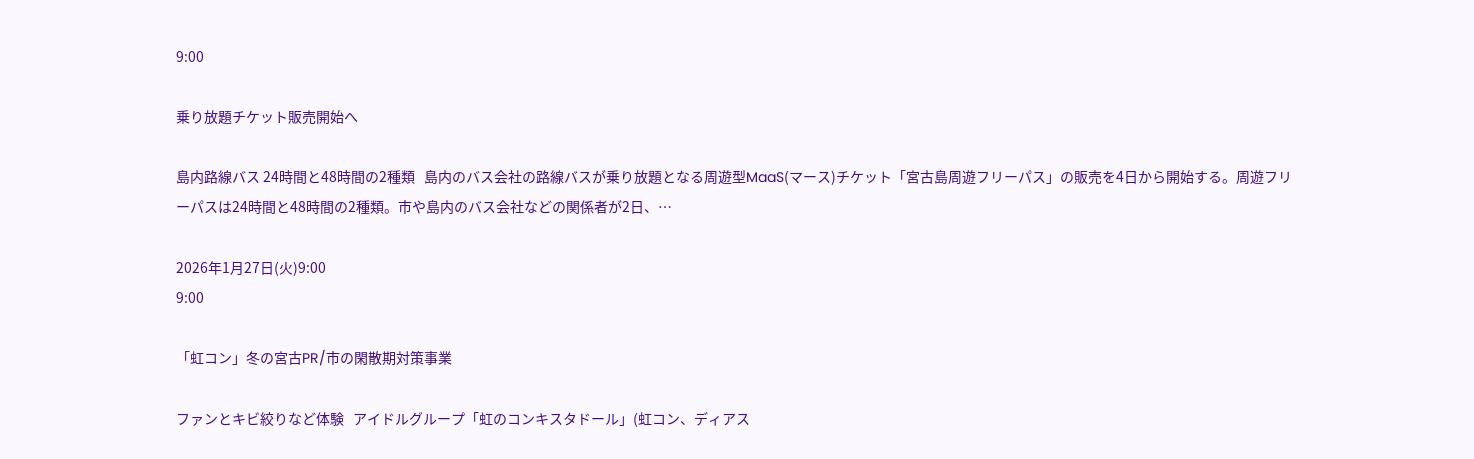9:00

乗り放題チケット販売開始へ

島内路線バス 24時間と48時間の2種類   島内のバス会社の路線バスが乗り放題となる周遊型MaaS(マース)チケット「宮古島周遊フリーパス」の販売を4日から開始する。周遊フリーパスは24時間と48時間の2種類。市や島内のバス会社などの関係者が2日、…

2026年1月27日(火)9:00
9:00

「虹コン」冬の宮古PR/市の閑散期対策事業

ファンとキビ絞りなど体験   アイドルグループ「虹のコンキスタドール」(虹コン、ディアス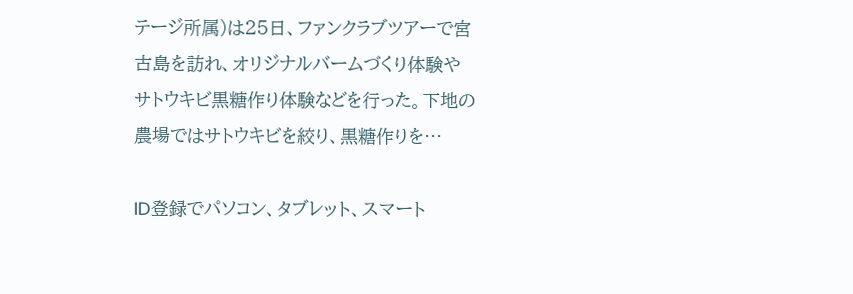テージ所属)は25日、ファンクラブツアーで宮古島を訪れ、オリジナルバームづくり体験やサトウキビ黒糖作り体験などを行った。下地の農場ではサトウキビを絞り、黒糖作りを…

ID登録でパソコン、タブレット、スマート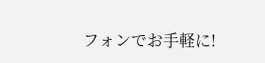フォンでお手軽に!